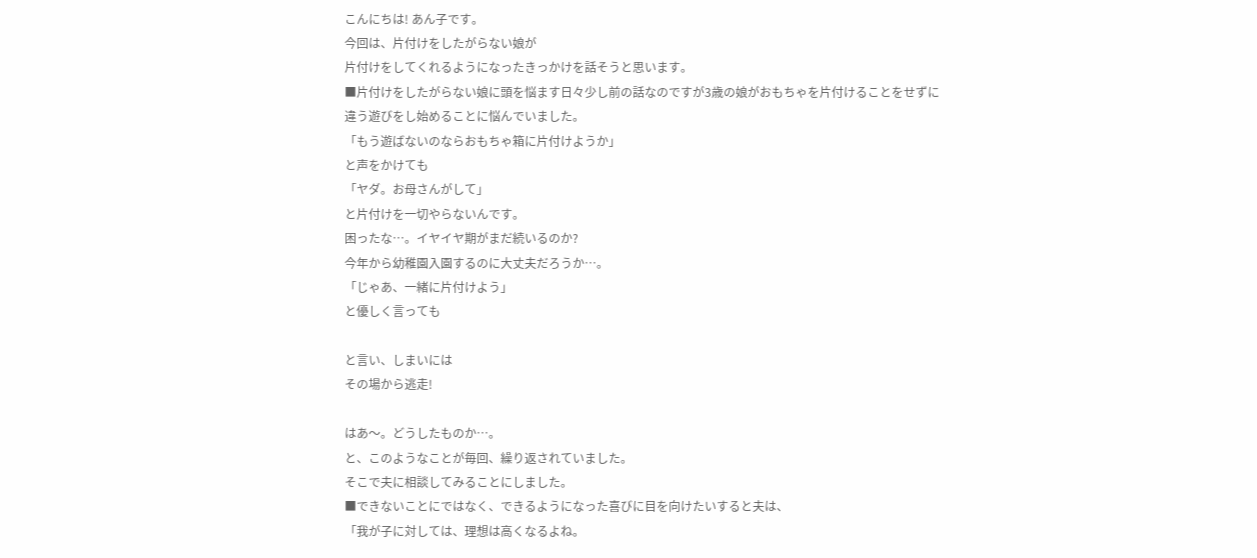こんにちは! あん子です。
今回は、片付けをしたがらない娘が
片付けをしてくれるようになったきっかけを話そうと思います。
■片付けをしたがらない娘に頭を悩ます日々少し前の話なのですが3歳の娘がおもちゃを片付けることをせずに
違う遊びをし始めることに悩んでいました。
「もう遊ばないのならおもちゃ箱に片付けようか」
と声をかけても
「ヤダ。お母さんがして」
と片付けを一切やらないんです。
困ったな…。イヤイヤ期がまだ続いるのか?
今年から幼稚園入園するのに大丈夫だろうか…。
「じゃあ、一緒に片付けよう」
と優しく言っても

と言い、しまいには
その場から逃走!

はあ〜。どうしたものか…。
と、このようなことが毎回、繰り返されていました。
そこで夫に相談してみることにしました。
■できないことにではなく、できるようになった喜びに目を向けたいすると夫は、
「我が子に対しては、理想は高くなるよね。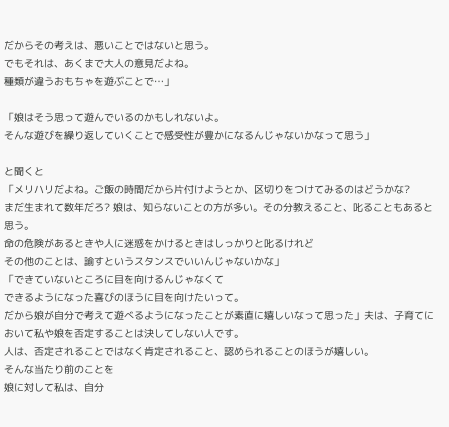だからその考えは、悪いことではないと思う。
でもそれは、あくまで大人の意見だよね。
種類が違うおもちゃを遊ぶことで…」

「娘はそう思って遊んでいるのかもしれないよ。
そんな遊びを繰り返していくことで感受性が豊かになるんじゃないかなって思う」

と聞くと
「メリハリだよね。ご飯の時間だから片付けようとか、区切りをつけてみるのはどうかな?
まだ生まれて数年だろ? 娘は、知らないことの方が多い。その分教えること、叱ることもあると思う。
命の危険があるときや人に迷惑をかけるときはしっかりと叱るけれど
その他のことは、諭すというスタンスでいいんじゃないかな」
「できていないところに目を向けるんじゃなくて
できるようになった喜びのほうに目を向けたいって。
だから娘が自分で考えて遊べるようになったことが素直に嬉しいなって思った」夫は、子育てにおいて私や娘を否定することは決してしない人です。
人は、否定されることではなく肯定されること、認められることのほうが嬉しい。
そんな当たり前のことを
娘に対して私は、自分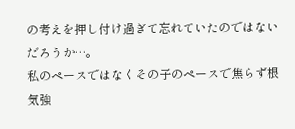の考えを押し付け過ぎて忘れていたのではないだろうか…。
私のペースではなくその子のペースで焦らず根気強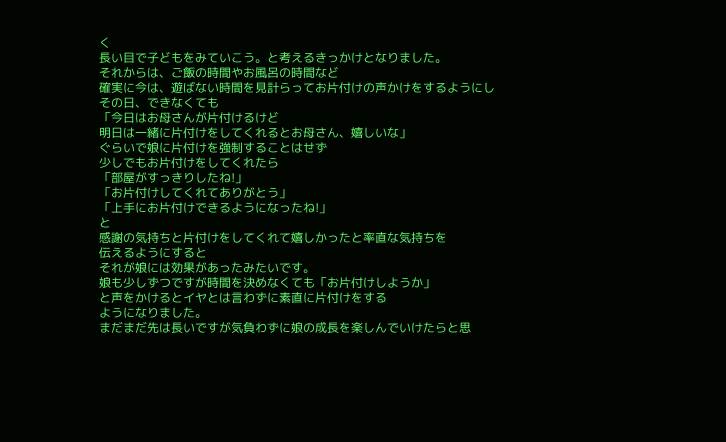く
長い目で子どもをみていこう。と考えるきっかけとなりました。
それからは、ご飯の時間やお風呂の時間など
確実に今は、遊ばない時間を見計らってお片付けの声かけをするようにし
その日、できなくても
「今日はお母さんが片付けるけど
明日は一緒に片付けをしてくれるとお母さん、嬉しいな」
ぐらいで娘に片付けを強制することはせず
少しでもお片付けをしてくれたら
「部屋がすっきりしたね!」
「お片付けしてくれてありがとう」
「上手にお片付けできるようになったね!」
と
感謝の気持ちと片付けをしてくれて嬉しかったと率直な気持ちを
伝えるようにすると
それが娘には効果があったみたいです。
娘も少しずつですが時間を決めなくても「お片付けしようか」
と声をかけるとイヤとは言わずに素直に片付けをする
ようになりました。
まだまだ先は長いですが気負わずに娘の成長を楽しんでいけたらと思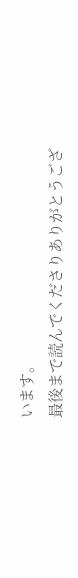います。
最後まで読んでくださりありがとうござ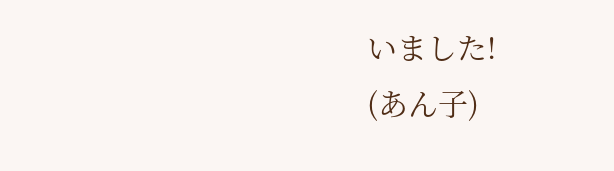いました!
(あん子)